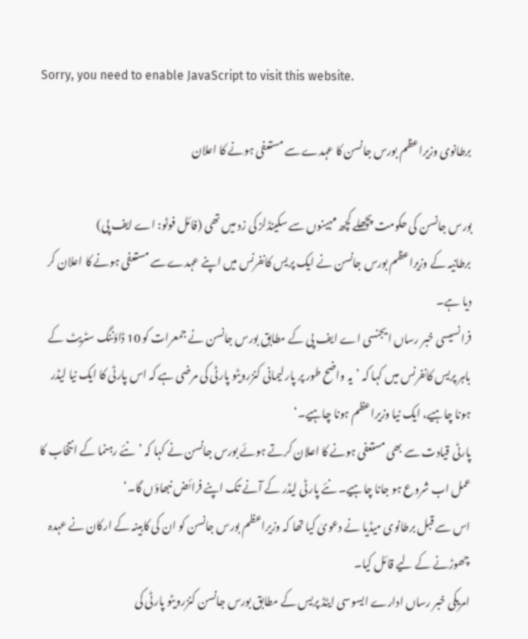Sorry, you need to enable JavaScript to visit this website.

برطانوی وزیراعظم بورس جانسن کا عہدے سے مستعفی ہونے کا اعلان

بورس جانسن کی حکومت پچھلے کچھ مہینوں سے سکینڈلز کی زد میں تھی (فائل فوٹو: اے ایف پی)
برطانیہ کے وزیراعظم بورس جانسن نے ایک پریس کانفرنس میں اپنے عہدے سے مستعفی ہونے کا اعلان کر دیا ہے۔
فرانسیسی خبر رساں ایجنسی اے ایف پی کے مطابق بورس جانسن نے جمعرات کو 10 ڈاؤننگ سٹریٹ کے باہر پریس کانفرنس میں کہا کہ ’یہ واضح طور پر پارلیمانی کنزرویٹو پارٹی کی مرضی ہے کہ اس پارٹی کا ایک نیا لیڈر ہونا چاہیے، ایک نیا وزیراعظم ہونا چاہیے۔‘
پارٹی قیادت سے بھی مستعفی ہونے کا اعلان کرتے ہوئے بورس جانسن نے کہا کہ ’نئے رہنما کے انتخاب کا عمل اب شروع ہو جانا چاہیے۔ نئے پارٹی لیڈر کے آنے تک اپنے فرائض نبھاؤں گا۔‘
اس سے قبل برطانوی میڈیا نے دعویٰ کیا تھا کہ وزیراعظم بورس جانسن کو ان کی کابینہ کے ارکان نے عہدہ چھوڑنے کے لیے قائل کیا۔
امریکی خبر رساں ادارے ایسوسی ایٹڈ پریس کے مطابق بورس جانسن کنزرویٹو پارٹی کی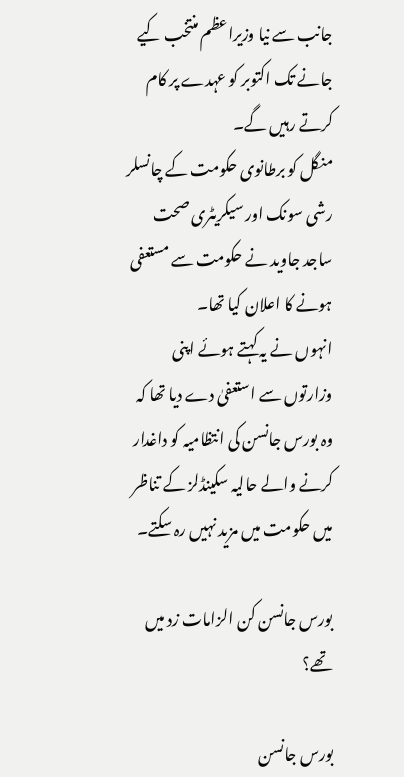جانب سے نیا وزیراعظم منتخب کیے جانے تک اکتوبر کو عہدے پر کام کرتے رہیں گے۔
منگل کو برطانوی حکومت کے چانسلر رشی سونک اور سیکریٹری صحت ساجد جاوید نے حکومت سے مستعفی ہونے کا اعلان کیا تھا۔
انہوں نے یہ کہتے ہوئے اپنی وزارتوں سے استعفیٰ دے دیا تھا کہ وہ بورس جانسن کی انتظامیہ کو داغدار کرنے والے حالیہ سکینڈلز کے تناظر میں حکومت میں مزید نہیں رہ سکتے۔

بورس جانسن کن الزامات زد میں تھے؟

بورس جانسن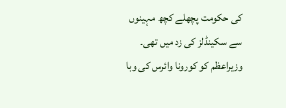کی حکومت پچھلے کچھ مہینوں سے سکینڈلز کی زد میں تھی۔ وزیراعظم کو کورونا وائرس کی وبا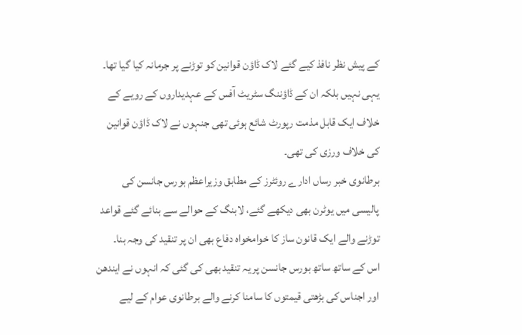کے پیش نظر نافذ کیے گئے لاک ڈاؤن قوانین کو توڑنے پر جرمانہ کیا گیا تھا۔
یہی نہیں بلکہ ان کے ڈاؤننگ سٹریٹ آفس کے عہدیداروں کے رویے کے خلاف ایک قابل مذمت رپورٹ شائع ہوئی تھی جنہوں نے لاک ڈاؤن قوانین کی خلاف ورزی کی تھی۔
برطانوی خبر رساں ادارے روئٹرز کے مطابق وزیراعظم بورس جانسن کی پالیسی میں یوٹرن بھی دیکھے گئے، لابنگ کے حوالے سے بنائے گئے قواعد توڑنے والے ایک قانون ساز کا خوامخواہ دفاع بھی ان پر تنقید کی وجہ بنا۔
اس کے ساتھ ساتھ بورس جانسن پر یہ تنقید بھی کی گئی کہ انہوں نے ایندھن اور اجناس کی بڑھتی قیمتوں کا سامنا کرنے والے برطانوی عوام کے لیے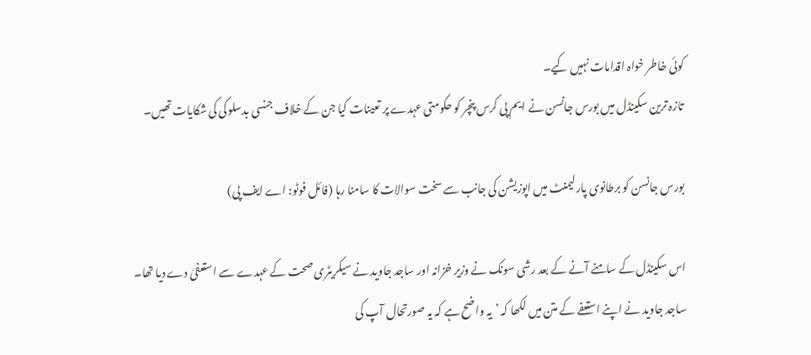کوئی خاطر خواہ اقدامات نہیں کیے۔
تازہ ترین سکینڈل میں بورس جانسن نے ایم پی کرس پنچر کو حکومتی عہدے پر تعینات کیا جن کے خلاف جنسی بدسلوکی کی شکایات تھیں۔

بورس جانسن کو برطانوی پارلیمنٹ میں اپوزیشن کی جانب سے سخت سوالات کا سامنا رہا (فائل فوٹو: اے ایف پی)

اس سکینڈل کے سامنے آنے کے بعد رشی سونک نے وزیر خزانہ اور ساجد جاوید نے سیکریٹری صحت کے عہدے سے استعفیٰ دے دیا تھا۔
ساجد جاوید نے اپنے استعفے کے متن میں لکھا کہ ’یہ واضح ہے کہ یہ صورتحال آپ کی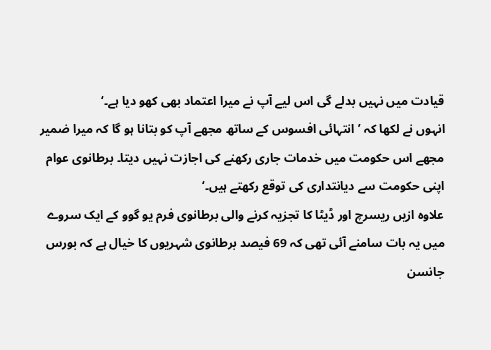قیادت میں نہیں بدلے گی اس لیے آپ نے میرا اعتماد بھی کھو دیا ہے۔‘
انہوں نے لکھا کہ ’انتہائی افسوس کے ساتھ مجھے آپ کو بتانا ہو گا کہ میرا ضمیر مجھے اس حکومت میں خدمات جاری رکھنے کی اجازت نہیں دیتا۔ برطانوی عوام اپنی حکومت سے دیانتداری کی توقع رکھتے ہیں۔‘
علاوہ ازیں ریسرچ اور ڈیٹا کا تجزیہ کرنے والی برطانوی فرم یو گوو کے ایک سروے میں یہ بات سامنے آئی تھی کہ 69 فیصد برطانوی شہریوں کا خیال ہے کہ بورس جانسن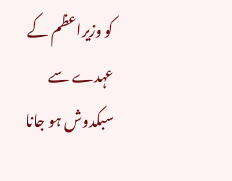کو وزیراعظم کے عہدے سے سبکدوش ہو جانا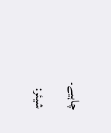چاہیے۔

شیئر: